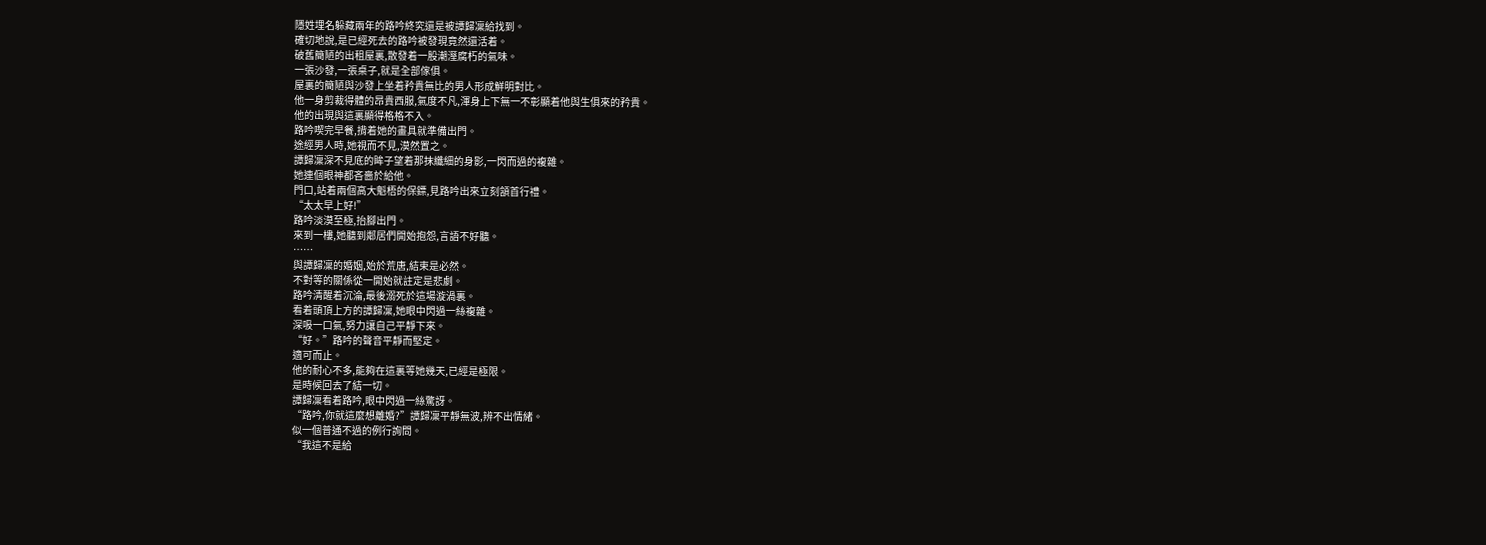隱姓埋名躲藏兩年的路吟終究還是被譚歸凜給找到。
確切地說,是已經死去的路吟被發現竟然還活着。
破舊簡陋的出租屋裏,散發着一股潮溼腐朽的氣味。
一張沙發,一張桌子,就是全部傢俱。
屋裏的簡陋與沙發上坐着矜貴無比的男人形成鮮明對比。
他一身剪裁得體的昂貴西服,氣度不凡,渾身上下無一不彰顯着他與生俱來的矜貴。
他的出現與這裏顯得格格不入。
路吟喫完早餐,揹着她的畫具就準備出門。
途經男人時,她視而不見,漠然置之。
譚歸凜深不見底的眸子望着那抹纖細的身影,一閃而過的複雜。
她連個眼神都吝嗇於給他。
門口,站着兩個高大魁梧的保鏢,見路吟出來立刻頷首行禮。
“太太早上好!”
路吟淡漠至極,抬腳出門。
來到一樓,她聽到鄰居們開始抱怨,言語不好聽。
……
與譚歸凜的婚姻,始於荒唐,結束是必然。
不對等的關係從一開始就註定是悲劇。
路吟清醒着沉淪,最後溺死於這場漩渦裏。
看着頭頂上方的譚歸凜,她眼中閃過一絲複雜。
深吸一口氣,努力讓自己平靜下來。
“好。”路吟的聲音平靜而堅定。
適可而止。
他的耐心不多,能夠在這裏等她幾天,已經是極限。
是時候回去了結一切。
譚歸凜看着路吟,眼中閃過一絲驚訝。
“路吟,你就這麼想離婚?”譚歸凜平靜無波,辨不出情緒。
似一個普通不過的例行詢問。
“我這不是給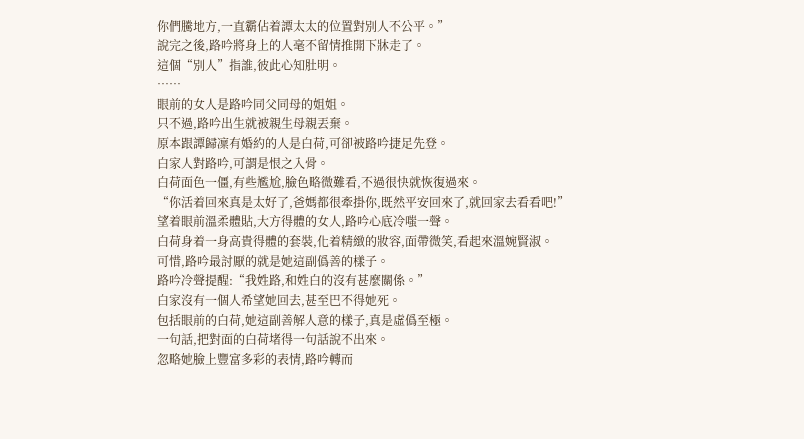你們騰地方,一直霸佔着譚太太的位置對別人不公平。”
說完之後,路吟將身上的人毫不留情推開下牀走了。
這個“別人”指誰,彼此心知肚明。
……
眼前的女人是路吟同父同母的姐姐。
只不過,路吟出生就被親生母親丟棄。
原本跟譚歸凜有婚約的人是白荷,可卻被路吟捷足先登。
白家人對路吟,可謂是恨之入骨。
白荷面色一僵,有些尷尬,臉色略微難看,不過很快就恢復過來。
“你活着回來真是太好了,爸媽都很牽掛你,既然平安回來了,就回家去看看吧!”
望着眼前溫柔體貼,大方得體的女人,路吟心底冷嗤一聲。
白荷身着一身高貴得體的套裝,化着精緻的妝容,面帶微笑,看起來溫婉賢淑。
可惜,路吟最討厭的就是她這副僞善的樣子。
路吟冷聲提醒:“我姓路,和姓白的沒有甚麼關係。”
白家沒有一個人希望她回去,甚至巴不得她死。
包括眼前的白荷,她這副善解人意的樣子,真是虛僞至極。
一句話,把對面的白荷堵得一句話說不出來。
忽略她臉上豐富多彩的表情,路吟轉而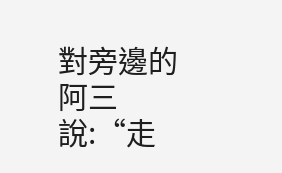對旁邊的阿三說:“走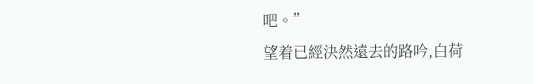吧。”
望着已經決然遠去的路吟,白荷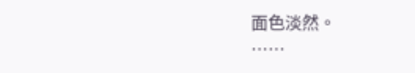面色淡然。
……